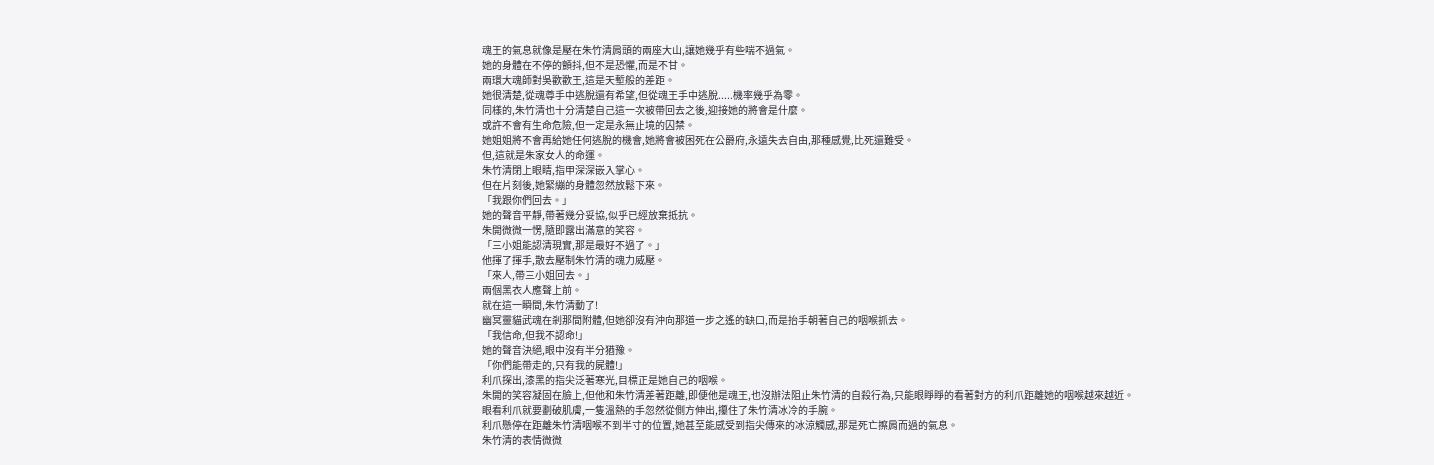魂王的氣息就像是壓在朱竹清肩頭的兩座大山,讓她幾乎有些喘不過氣。
她的身體在不停的顫抖,但不是恐懼,而是不甘。
兩環大魂師對吳歡歡王,這是天塹般的差距。
她很清楚,從魂尊手中逃脫還有希望,但從魂王手中逃脫.....機率幾乎為零。
同樣的,朱竹清也十分清楚自己這一次被帶回去之後,迎接她的將會是什麼。
或許不會有生命危險,但一定是永無止境的囚禁。
她姐姐將不會再給她任何逃脫的機會,她將會被困死在公爵府,永遠失去自由,那種感覺,比死還難受。
但,這就是朱家女人的命運。
朱竹清閉上眼睛,指甲深深嵌入掌心。
但在片刻後,她緊繃的身體忽然放鬆下來。
「我跟你們回去。」
她的聲音平靜,帶著幾分妥協,似乎已經放棄抵抗。
朱開微微一愣,隨即露出滿意的笑容。
「三小姐能認清現實,那是最好不過了。」
他揮了揮手,散去壓制朱竹清的魂力威壓。
「來人,帶三小姐回去。」
兩個黑衣人應聲上前。
就在這一瞬間,朱竹清動了!
幽冥靈貓武魂在剎那間附體,但她卻沒有沖向那道一步之遙的缺口,而是抬手朝著自己的咽喉抓去。
「我信命,但我不認命!」
她的聲音決絕,眼中沒有半分猶豫。
「你們能帶走的,只有我的屍體!」
利爪探出,漆黑的指尖泛著寒光,目標正是她自己的咽喉。
朱開的笑容凝固在臉上,但他和朱竹清差著距離,即便他是魂王,也沒辦法阻止朱竹清的自殺行為,只能眼睜睜的看著對方的利爪距離她的咽喉越來越近。
眼看利爪就要劃破肌膚,一隻溫熱的手忽然從側方伸出,攥住了朱竹清冰冷的手腕。
利爪懸停在距離朱竹清咽喉不到半寸的位置,她甚至能感受到指尖傳來的冰涼觸感,那是死亡擦肩而過的氣息。
朱竹清的表情微微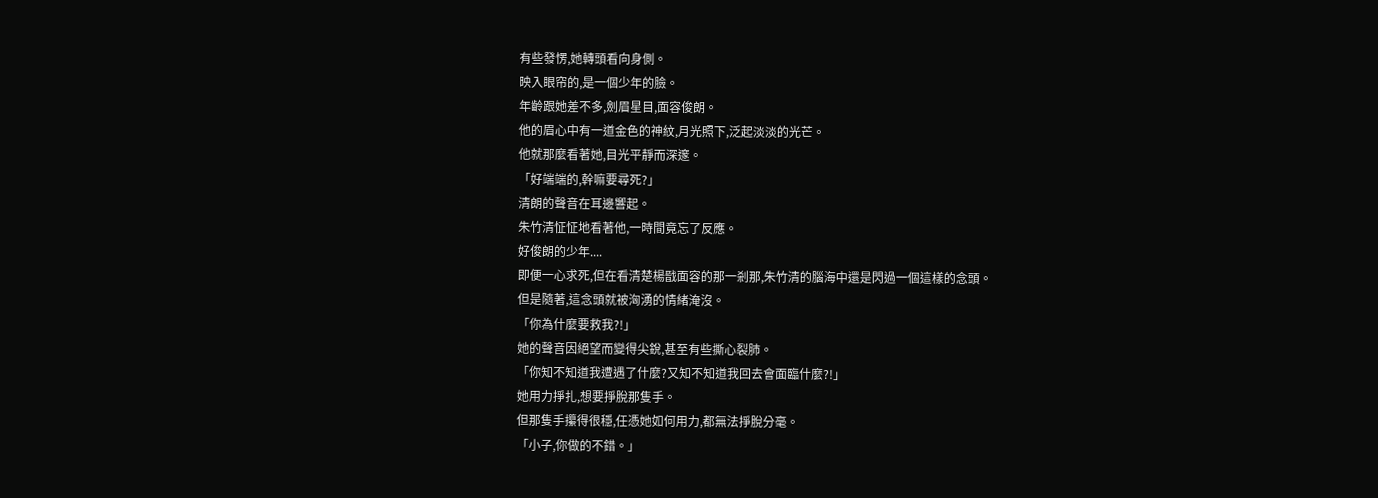有些發愣,她轉頭看向身側。
映入眼帘的,是一個少年的臉。
年齡跟她差不多,劍眉星目,面容俊朗。
他的眉心中有一道金色的神紋,月光照下,泛起淡淡的光芒。
他就那麼看著她,目光平靜而深邃。
「好端端的,幹嘛要尋死?」
清朗的聲音在耳邊響起。
朱竹清怔怔地看著他,一時間竟忘了反應。
好俊朗的少年....
即便一心求死,但在看清楚楊戩面容的那一剎那,朱竹清的腦海中還是閃過一個這樣的念頭。
但是隨著,這念頭就被洶湧的情緒淹沒。
「你為什麼要救我?!」
她的聲音因絕望而變得尖銳,甚至有些撕心裂肺。
「你知不知道我遭遇了什麼?又知不知道我回去會面臨什麼?!」
她用力掙扎,想要掙脫那隻手。
但那隻手攥得很穩,任憑她如何用力,都無法掙脫分毫。
「小子,你做的不錯。」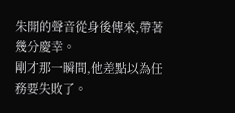朱開的聲音從身後傳來,帶著幾分慶幸。
剛才那一瞬間,他差點以為任務要失敗了。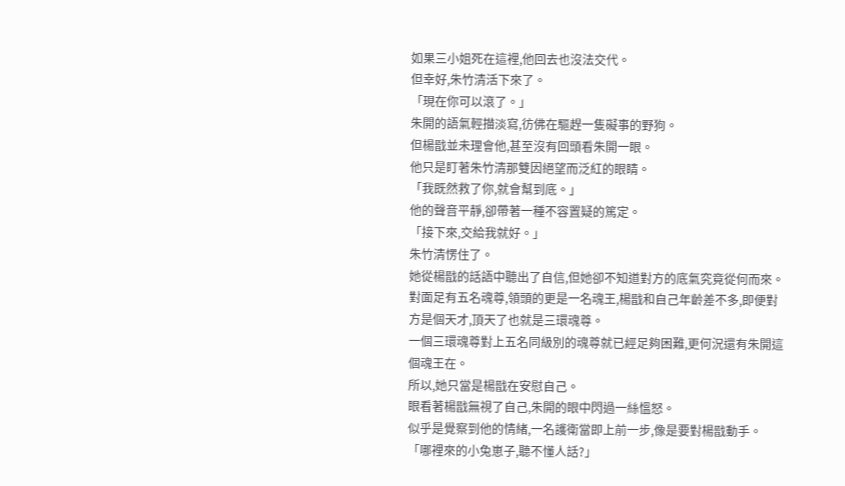如果三小姐死在這裡,他回去也沒法交代。
但幸好,朱竹清活下來了。
「現在你可以滾了。」
朱開的語氣輕描淡寫,彷佛在驅趕一隻礙事的野狗。
但楊戩並未理會他,甚至沒有回頭看朱開一眼。
他只是盯著朱竹清那雙因絕望而泛紅的眼睛。
「我既然救了你,就會幫到底。」
他的聲音平靜,卻帶著一種不容置疑的篤定。
「接下來,交給我就好。」
朱竹清愣住了。
她從楊戩的話語中聽出了自信,但她卻不知道對方的底氣究竟從何而來。
對面足有五名魂尊,領頭的更是一名魂王,楊戩和自己年齡差不多,即便對方是個天才,頂天了也就是三環魂尊。
一個三環魂尊對上五名同級別的魂尊就已經足夠困難,更何況還有朱開這個魂王在。
所以,她只當是楊戩在安慰自己。
眼看著楊戩無視了自己,朱開的眼中閃過一絲慍怒。
似乎是覺察到他的情緒,一名護衛當即上前一步,像是要對楊戩動手。
「哪裡來的小兔崽子,聽不懂人話?」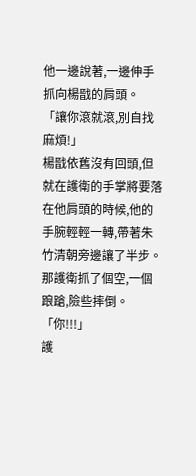他一邊說著,一邊伸手抓向楊戩的肩頭。
「讓你滾就滾,別自找麻煩!」
楊戩依舊沒有回頭,但就在護衛的手掌將要落在他肩頭的時候,他的手腕輕輕一轉,帶著朱竹清朝旁邊讓了半步。
那護衛抓了個空,一個踉蹌,險些摔倒。
「你!!!」
護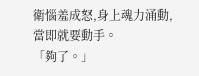衛惱羞成怒,身上魂力涌動,當即就要動手。
「夠了。」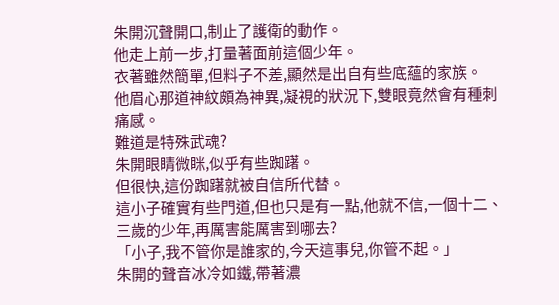朱開沉聲開口,制止了護衛的動作。
他走上前一步,打量著面前這個少年。
衣著雖然簡單,但料子不差,顯然是出自有些底蘊的家族。
他眉心那道神紋頗為神異,凝視的狀況下,雙眼竟然會有種刺痛感。
難道是特殊武魂?
朱開眼睛微眯,似乎有些踟躇。
但很快,這份踟躇就被自信所代替。
這小子確實有些門道,但也只是有一點,他就不信,一個十二、三歲的少年,再厲害能厲害到哪去?
「小子,我不管你是誰家的,今天這事兒,你管不起。」
朱開的聲音冰冷如鐵,帶著濃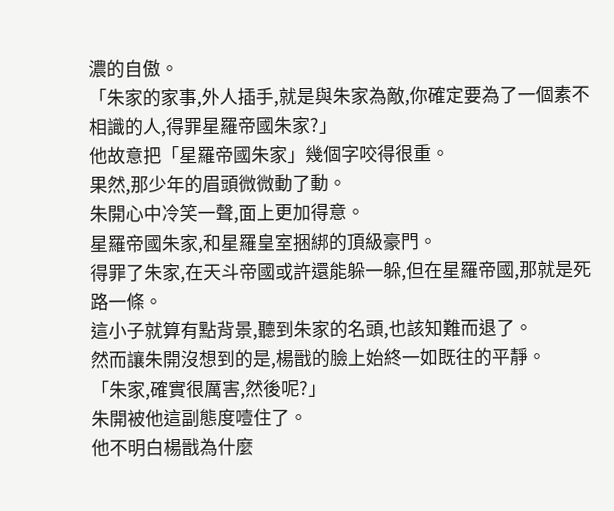濃的自傲。
「朱家的家事,外人插手,就是與朱家為敵,你確定要為了一個素不相識的人,得罪星羅帝國朱家?」
他故意把「星羅帝國朱家」幾個字咬得很重。
果然,那少年的眉頭微微動了動。
朱開心中冷笑一聲,面上更加得意。
星羅帝國朱家,和星羅皇室捆綁的頂級豪門。
得罪了朱家,在天斗帝國或許還能躲一躲,但在星羅帝國,那就是死路一條。
這小子就算有點背景,聽到朱家的名頭,也該知難而退了。
然而讓朱開沒想到的是,楊戩的臉上始終一如既往的平靜。
「朱家,確實很厲害,然後呢?」
朱開被他這副態度噎住了。
他不明白楊戩為什麼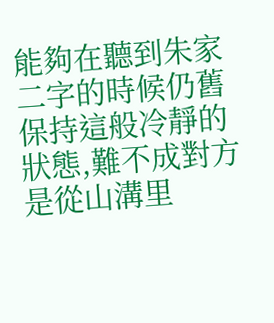能夠在聽到朱家二字的時候仍舊保持這般冷靜的狀態,難不成對方是從山溝里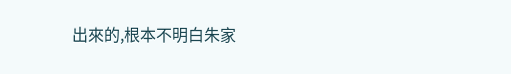出來的,根本不明白朱家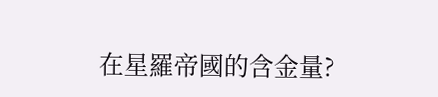在星羅帝國的含金量?